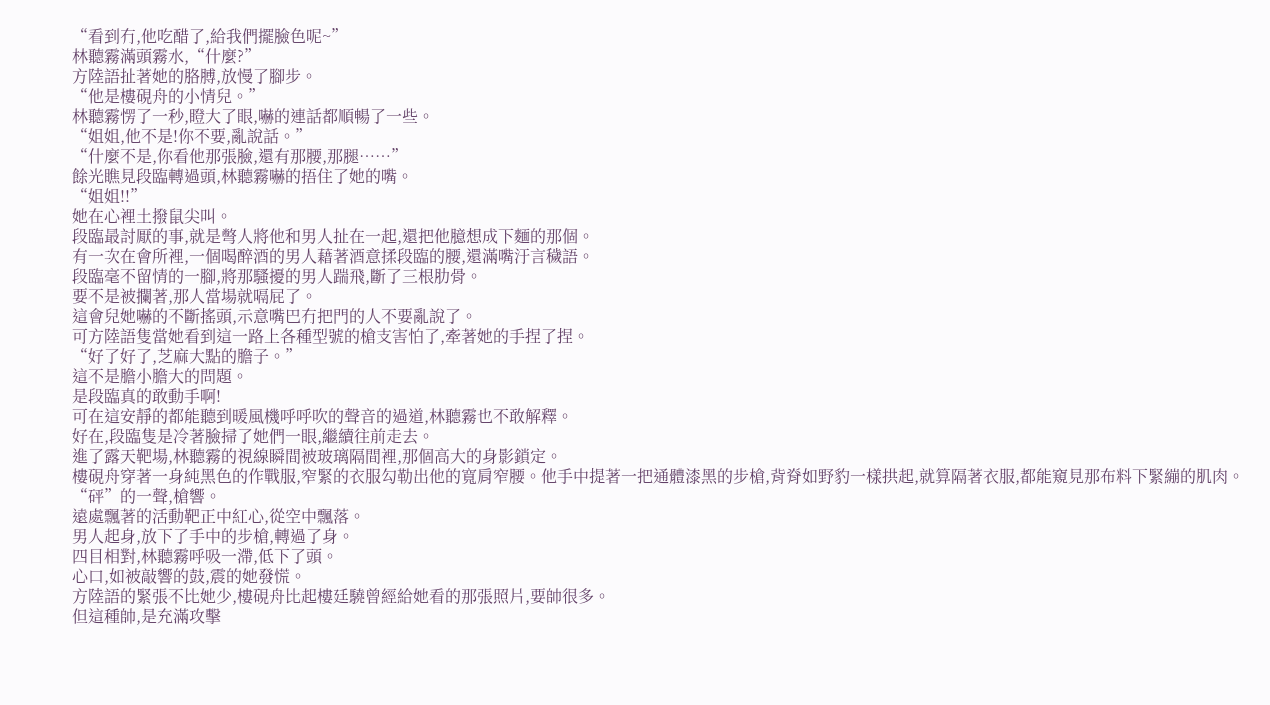“看到冇,他吃醋了,給我們擺臉色呢~”
林聽霧滿頭霧水,“什麼?”
方陸語扯著她的胳膊,放慢了腳步。
“他是樓硯舟的小情兒。”
林聽霧愣了一秒,瞪大了眼,嚇的連話都順暢了一些。
“姐姐,他不是!你不要,亂說話。”
“什麼不是,你看他那張臉,還有那腰,那腿……”
餘光瞧見段臨轉過頭,林聽霧嚇的捂住了她的嘴。
“姐姐!!”
她在心裡土撥鼠尖叫。
段臨最討厭的事,就是彆人將他和男人扯在一起,還把他臆想成下麵的那個。
有一次在會所裡,一個喝醉酒的男人藉著酒意揉段臨的腰,還滿嘴汙言穢語。
段臨毫不留情的一腳,將那騷擾的男人踹飛,斷了三根肋骨。
要不是被攔著,那人當場就嗝屁了。
這會兒她嚇的不斷搖頭,示意嘴巴冇把門的人不要亂說了。
可方陸語隻當她看到這一路上各種型號的槍支害怕了,牽著她的手捏了捏。
“好了好了,芝麻大點的膽子。”
這不是膽小膽大的問題。
是段臨真的敢動手啊!
可在這安靜的都能聽到暖風機呼呼吹的聲音的過道,林聽霧也不敢解釋。
好在,段臨隻是冷著臉掃了她們一眼,繼續往前走去。
進了露天靶場,林聽霧的視線瞬間被玻璃隔間裡,那個高大的身影鎖定。
樓硯舟穿著一身純黑色的作戰服,窄緊的衣服勾勒出他的寬肩窄腰。他手中提著一把通體漆黑的步槍,背脊如野豹一樣拱起,就算隔著衣服,都能窺見那布料下緊繃的肌肉。
“砰”的一聲,槍響。
遠處飄著的活動靶正中紅心,從空中飄落。
男人起身,放下了手中的步槍,轉過了身。
四目相對,林聽霧呼吸一滯,低下了頭。
心口,如被敲響的鼓,震的她發慌。
方陸語的緊張不比她少,樓硯舟比起樓廷驍曾經給她看的那張照片,要帥很多。
但這種帥,是充滿攻擊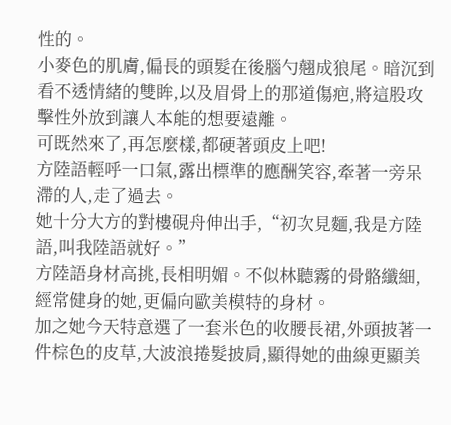性的。
小麥色的肌膚,偏長的頭髮在後腦勺翹成狼尾。暗沉到看不透情緒的雙眸,以及眉骨上的那道傷疤,將這股攻擊性外放到讓人本能的想要遠離。
可既然來了,再怎麼樣,都硬著頭皮上吧!
方陸語輕呼一口氣,露出標準的應酬笑容,牽著一旁呆滯的人,走了過去。
她十分大方的對樓硯舟伸出手,“初次見麵,我是方陸語,叫我陸語就好。”
方陸語身材高挑,長相明媚。不似林聽霧的骨骼纖細,經常健身的她,更偏向歐美模特的身材。
加之她今天特意選了一套米色的收腰長裙,外頭披著一件棕色的皮草,大波浪捲髮披肩,顯得她的曲線更顯美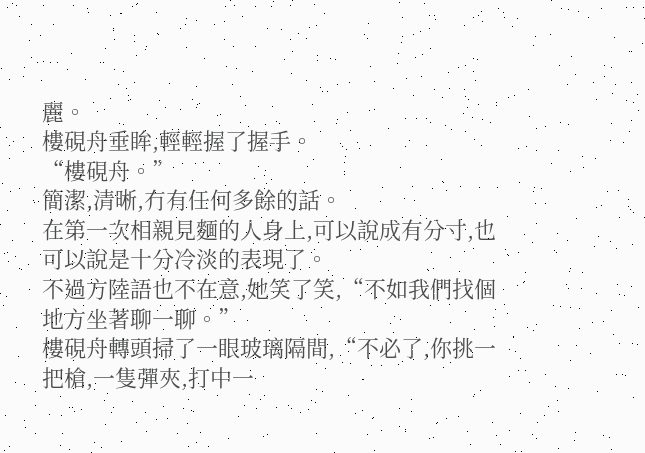麗。
樓硯舟垂眸,輕輕握了握手。
“樓硯舟。”
簡潔,清晰,冇有任何多餘的話。
在第一次相親見麵的人身上,可以說成有分寸,也可以說是十分冷淡的表現了。
不過方陸語也不在意,她笑了笑,“不如我們找個地方坐著聊一聊。”
樓硯舟轉頭掃了一眼玻璃隔間,“不必了,你挑一把槍,一隻彈夾,打中一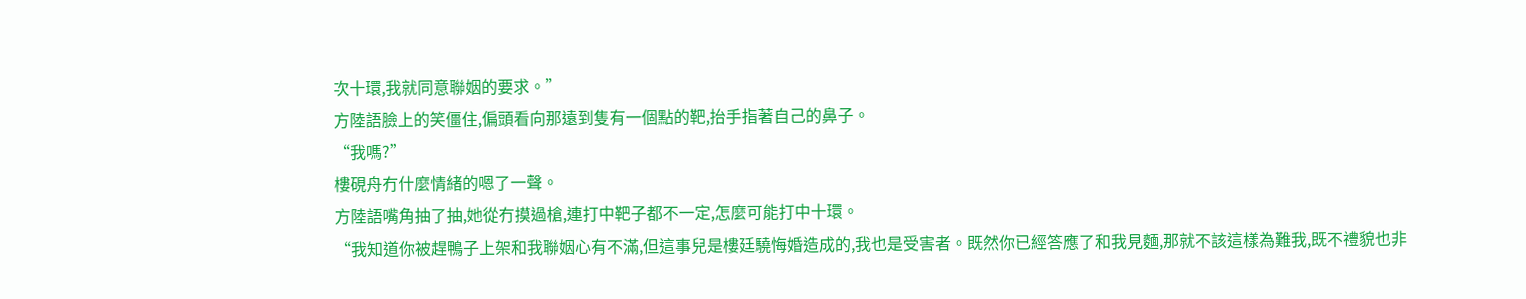次十環,我就同意聯姻的要求。”
方陸語臉上的笑僵住,偏頭看向那遠到隻有一個點的靶,抬手指著自己的鼻子。
“我嗎?”
樓硯舟冇什麼情緒的嗯了一聲。
方陸語嘴角抽了抽,她從冇摸過槍,連打中靶子都不一定,怎麼可能打中十環。
“我知道你被趕鴨子上架和我聯姻心有不滿,但這事兒是樓廷驍悔婚造成的,我也是受害者。既然你已經答應了和我見麵,那就不該這樣為難我,既不禮貌也非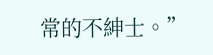常的不紳士。”